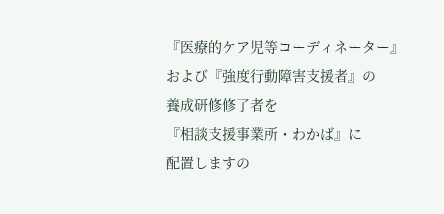『医療的ケア児等コーディネーター』
および『強度行動障害支援者』の
養成研修修了者を
『相談支援事業所・わかば』に
配置しますの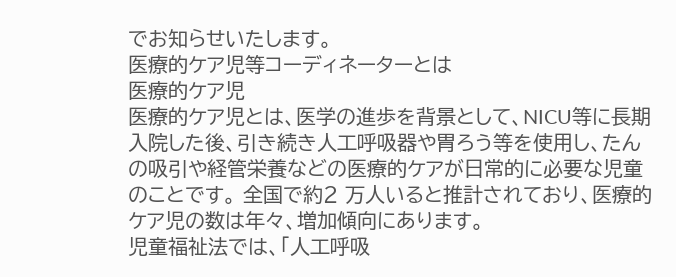でお知らせいたします。
医療的ケア児等コーディネーターとは
医療的ケア児
医療的ケア児とは、医学の進歩を背景として、NICU等に長期入院した後、引き続き人工呼吸器や胃ろう等を使用し、たんの吸引や経管栄養などの医療的ケアが日常的に必要な児童のことです。 全国で約2 万人いると推計されており、医療的ケア児の数は年々、増加傾向にあります。
児童福祉法では、「人工呼吸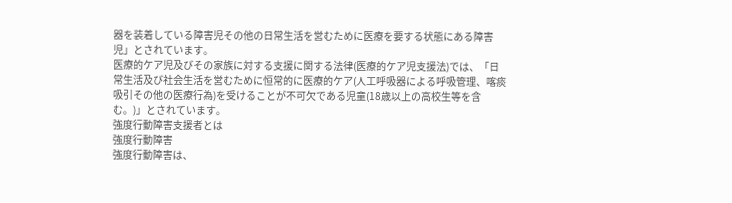器を装着している障害児その他の日常生活を営むために医療を要する状態にある障害児」とされています。
医療的ケア児及びその家族に対する支援に関する法律(医療的ケア児支援法)では、「日常生活及び社会生活を営むために恒常的に医療的ケア(人工呼吸器による呼吸管理、喀痰吸引その他の医療行為)を受けることが不可欠である児童(18歳以上の高校生等を含む。)」とされています。
強度行動障害支援者とは
強度行動障害
強度行動障害は、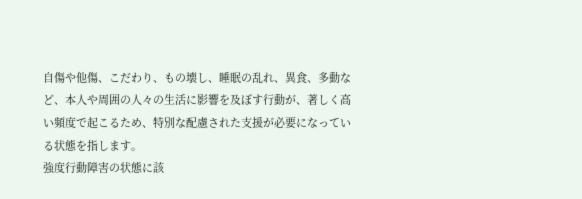自傷や他傷、こだわり、もの壊し、睡眠の乱れ、異食、多動など、本人や周囲の人々の生活に影響を及ぼす行動が、著しく高い頻度で起こるため、特別な配慮された支援が必要になっている状態を指します。
強度行動障害の状態に該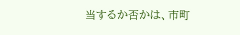当するか否かは、市町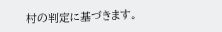村の判定に基づきます。